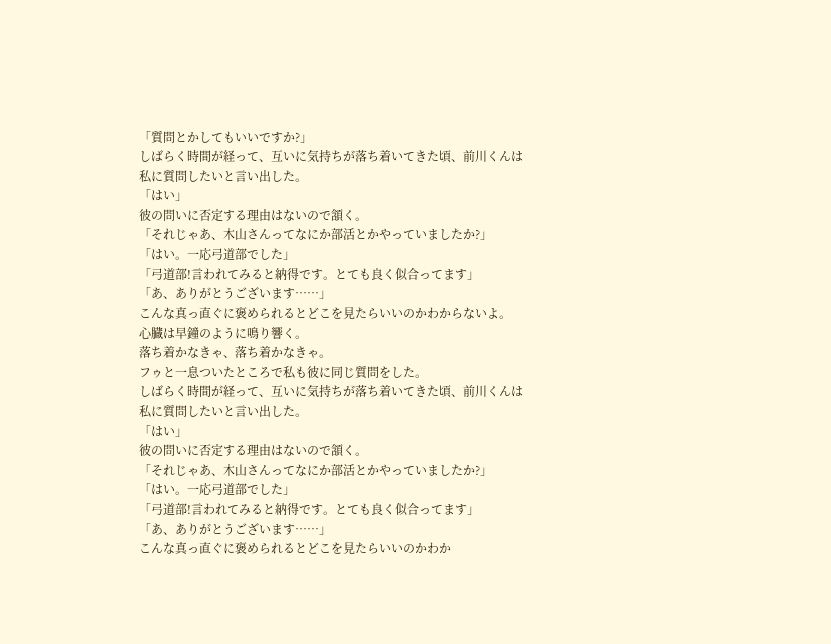「質問とかしてもいいですか?」
しばらく時間が経って、互いに気持ちが落ち着いてきた頃、前川くんは私に質問したいと言い出した。
「はい」
彼の問いに否定する理由はないので頷く。
「それじゃあ、木山さんってなにか部活とかやっていましたか?」
「はい。一応弓道部でした」
「弓道部!言われてみると納得です。とても良く似合ってます」
「あ、ありがとうございます……」
こんな真っ直ぐに褒められるとどこを見たらいいのかわからないよ。
心臓は早鐘のように鳴り響く。
落ち着かなきゃ、落ち着かなきゃ。
フゥと一息ついたところで私も彼に同じ質問をした。
しばらく時間が経って、互いに気持ちが落ち着いてきた頃、前川くんは私に質問したいと言い出した。
「はい」
彼の問いに否定する理由はないので頷く。
「それじゃあ、木山さんってなにか部活とかやっていましたか?」
「はい。一応弓道部でした」
「弓道部!言われてみると納得です。とても良く似合ってます」
「あ、ありがとうございます……」
こんな真っ直ぐに褒められるとどこを見たらいいのかわか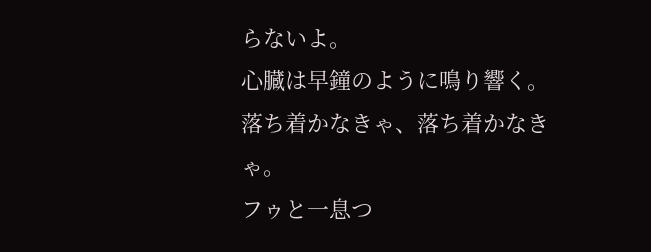らないよ。
心臓は早鐘のように鳴り響く。
落ち着かなきゃ、落ち着かなきゃ。
フゥと一息つ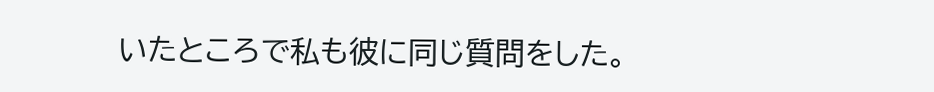いたところで私も彼に同じ質問をした。